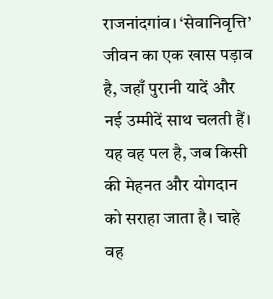राजनांदगांव। ‘सेवानिवृत्ति’ जीवन का एक खास पड़ाव है, जहाँ पुरानी यादें और नई उम्मीदें साथ चलती हैं। यह वह पल है, जब किसी की मेहनत और योगदान को सराहा जाता है। चाहे वह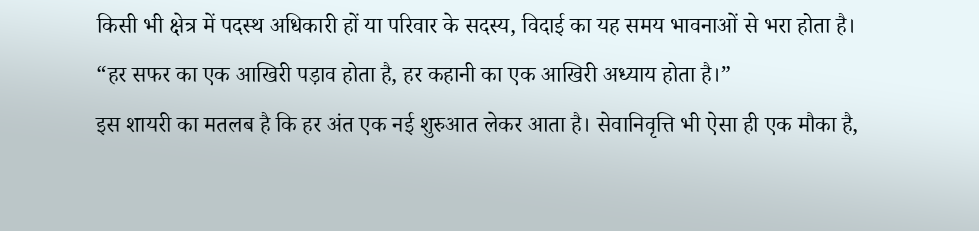किसी भी क्षेत्र में पदस्थ अधिकारी हों या परिवार के सदस्य, विदाई का यह समय भावनाओं से भरा होता है।
“हर सफर का एक आखिरी पड़ाव होता है, हर कहानी का एक आखिरी अध्याय होता है।”
इस शायरी का मतलब है कि हर अंत एक नई शुरुआत लेकर आता है। सेवानिवृत्ति भी ऐसा ही एक मौका है,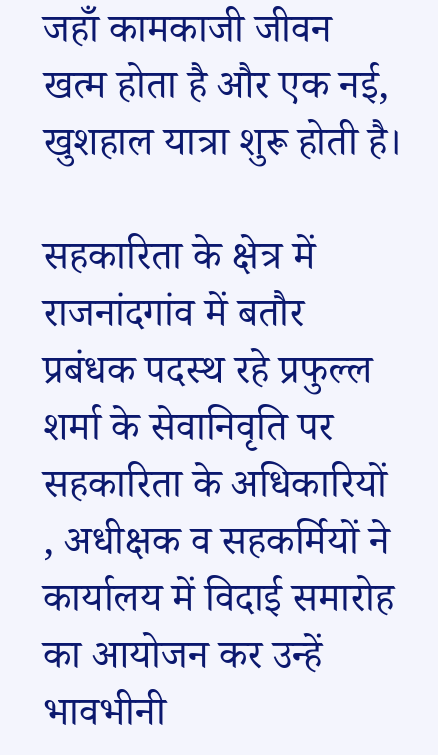जहाँ कामकाजी जीवन खत्म होता है और एक नई, खुशहाल यात्रा शुरू होती है।

सहकारिता के क्षेत्र में राजनांदगांव में बतौर प्रबंधक पदस्थ रहे प्रफुल्ल शर्मा के सेवानिवृति पर सहकारिता के अधिकारियों , अधीक्षक व सहकर्मियों ने कार्यालय में विदाई समारोह का आयोजन कर उन्हें भावभीनी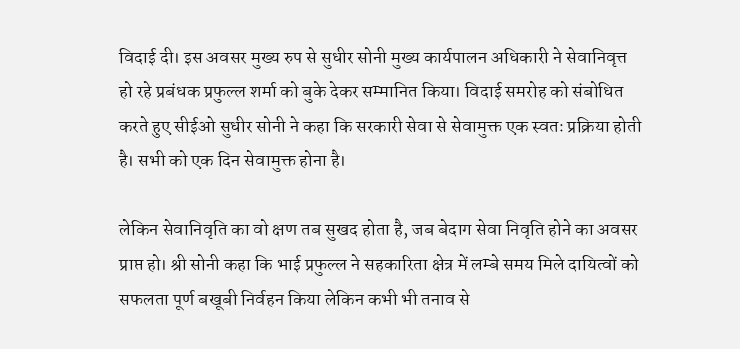विदाई दी। इस अवसर मुख्य रुप से सुधीर सोनी मुख्य कार्यपालन अधिकारी ने सेवानिवृत्त हो रहे प्रबंधक प्रफुल्ल शर्मा को बुके देकर सम्मानित किया। विदाई समरोह को संबोधित करते हुए सीईओ सुधीर सोनी ने कहा कि सरकारी सेवा से सेवामुक्त एक स्वतः प्रक्रिया होती है। सभी को एक दिन सेवामुक्त होना है।

लेकिन सेवानिवृति का वो क्षण तब सुखद होता है, जब बेदाग सेवा निवृति होने का अवसर प्राप्त हो। श्री सोनी कहा कि भाई प्रफुल्ल ने सहकारिता क्षेत्र में लम्बे समय मिले दायित्वों को सफलता पूर्ण बखूबी निर्वहन किया लेकिन कभी भी तनाव से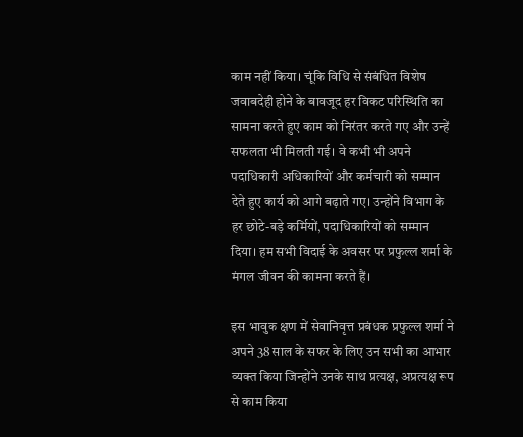काम नहीं किया। चूंकि विधि से संबंधित विशेष जवाबदेही होने के बावजूद हर विकट परिस्थिति का सामना करते हुए काम को निरंतर करते गए और उन्हें सफलता भी मिलती गई। वे कभी भी अपने पदाधिकारी अधिकारियों और कर्मचारी को सम्मान देते हुए कार्य को आगे बढ़ाते गए। उन्होंने विभाग के हर छोटे-बड़े कर्मियों, पदाधिकारियों को सम्मान दिया। हम सभी विदाई के अवसर पर प्रफुल्ल शर्मा के मंगल जीवन की कामना करते हैं।

इस भावुक क्षण में सेवानिवृत्त प्रबंधक प्रफुल्ल शर्मा ने अपने 38 साल के सफर के लिए उन सभी का आभार व्यक्त किया जिन्होंने उनके साथ प्रत्यक्ष, अप्रत्यक्ष रूप से काम किया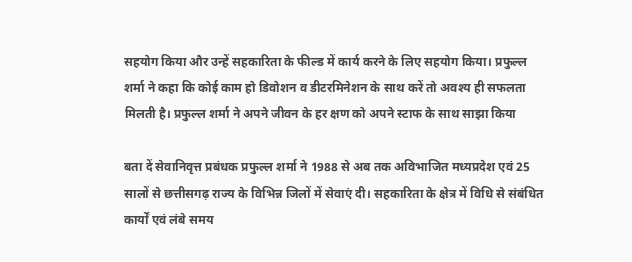सहयोग किया और उन्हें सहकारिता के फील्ड में कार्य करने के लिए सहयोग किया। प्रफुल्ल शर्मा ने कहा कि कोई काम हो डिवोशन व डीटरमिनेशन के साथ करें तो अवश्य ही सफलता मिलती है। प्रफुल्ल शर्मा ने अपने जीवन के हर क्षण को अपने स्टाफ के साथ साझा किया

बता दें सेवानिवृत्त प्रबंधक प्रफुल्ल शर्मा ने 1988 से अब तक अविभाजित मध्यप्रदेश एवं 25 सालों से छत्तीसगढ़ राज्य के विभिन्न जिलों में सेवाएं दी। सहकारिता के क्षेत्र में विधि से संबंधित कार्यों एवं लंबे समय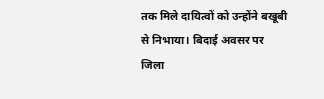तक मिले दायित्वों को उन्होंने बखूबी से निभाया। बिदाई अवसर पर जिला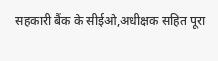सहकारी बैंक के सीईओ,अधीक्षक सहित पूरा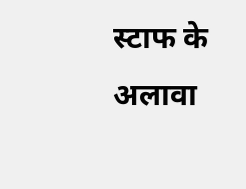स्टाफ के अलावा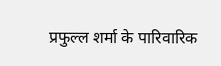प्रफुल्ल शर्मा के पारिवारिक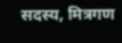सदस्य, मित्रगण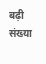बढ़ी संख्या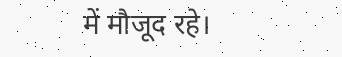में मौजूद रहे।